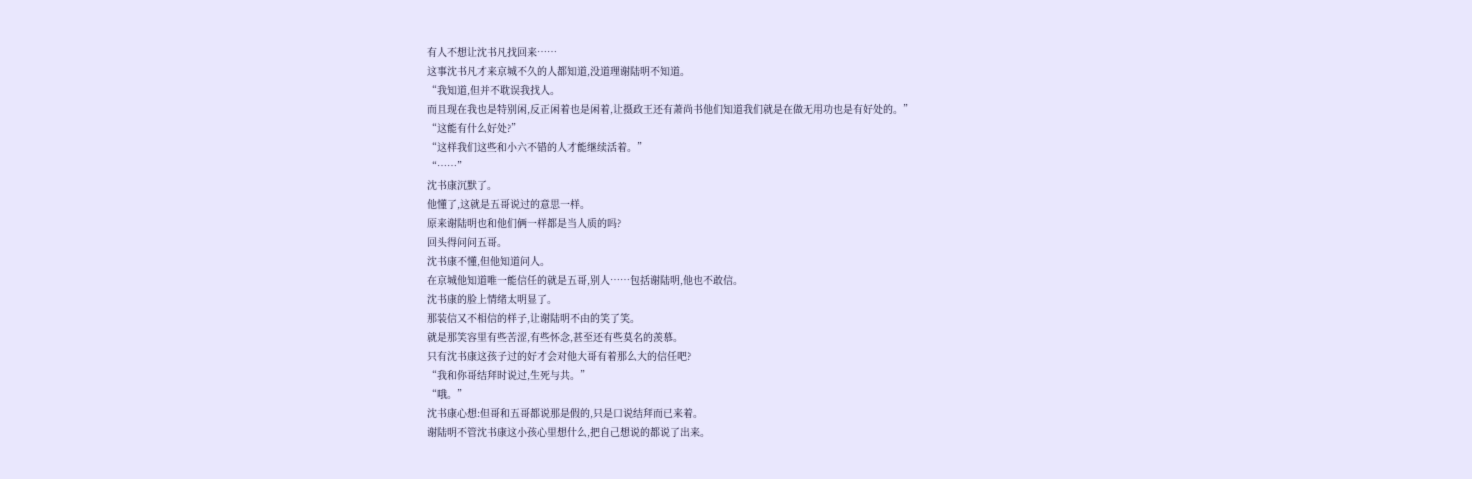有人不想让沈书凡找回来……
这事沈书凡才来京城不久的人都知道,没道理谢陆明不知道。
“我知道,但并不耽误我找人。
而且现在我也是特别闲,反正闲着也是闲着,让摄政王还有萧尚书他们知道我们就是在做无用功也是有好处的。”
“这能有什么好处?”
“这样我们这些和小六不错的人才能继续活着。”
“……”
沈书康沉默了。
他懂了,这就是五哥说过的意思一样。
原来谢陆明也和他们俩一样都是当人质的吗?
回头得问问五哥。
沈书康不懂,但他知道问人。
在京城他知道唯一能信任的就是五哥,别人……包括谢陆明,他也不敢信。
沈书康的脸上情绪太明显了。
那装信又不相信的样子,让谢陆明不由的笑了笑。
就是那笑容里有些苦涩,有些怀念,甚至还有些莫名的羡慕。
只有沈书康这孩子过的好才会对他大哥有着那么大的信任吧?
“我和你哥结拜时说过,生死与共。”
“哦。”
沈书康心想:但哥和五哥都说那是假的,只是口说结拜而已来着。
谢陆明不管沈书康这小孩心里想什么,把自己想说的都说了出来。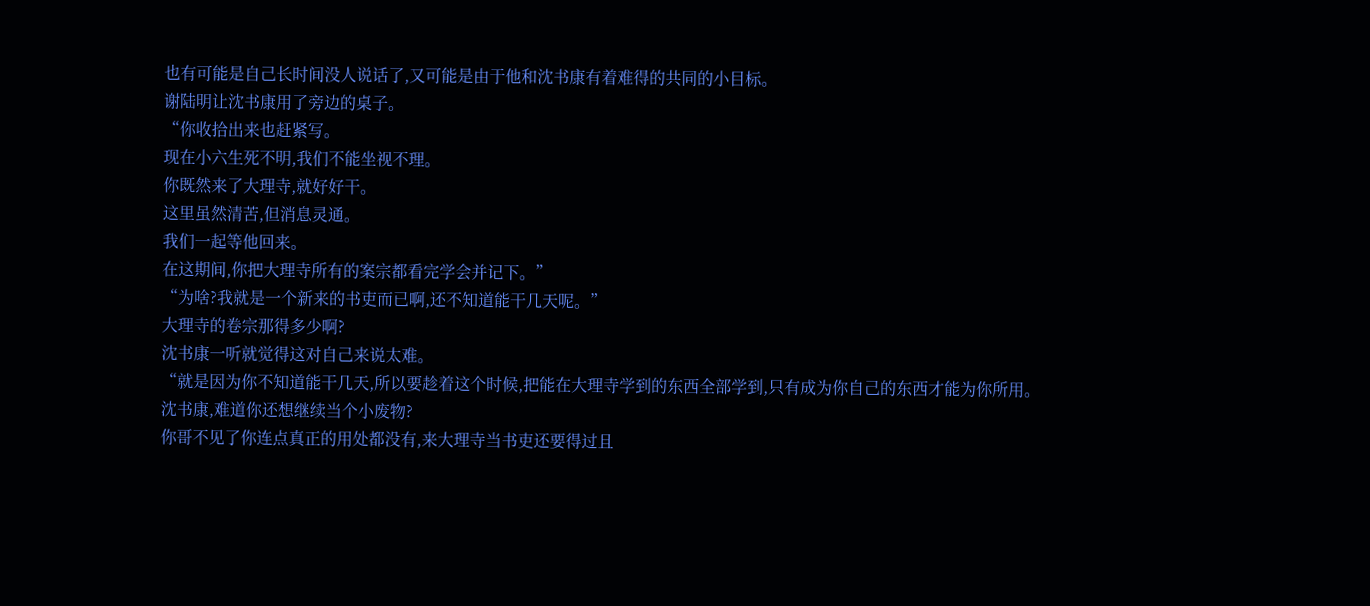也有可能是自己长时间没人说话了,又可能是由于他和沈书康有着难得的共同的小目标。
谢陆明让沈书康用了旁边的桌子。
“你收拾出来也赶紧写。
现在小六生死不明,我们不能坐视不理。
你既然来了大理寺,就好好干。
这里虽然清苦,但消息灵通。
我们一起等他回来。
在这期间,你把大理寺所有的案宗都看完学会并记下。”
“为啥?我就是一个新来的书吏而已啊,还不知道能干几天呢。”
大理寺的卷宗那得多少啊?
沈书康一听就觉得这对自己来说太难。
“就是因为你不知道能干几天,所以要趁着这个时候,把能在大理寺学到的东西全部学到,只有成为你自己的东西才能为你所用。
沈书康,难道你还想继续当个小废物?
你哥不见了你连点真正的用处都没有,来大理寺当书吏还要得过且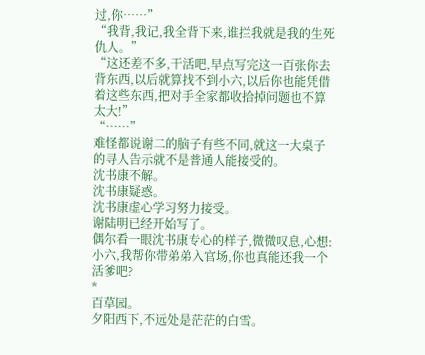过,你……”
“我背,我记,我全背下来,谁拦我就是我的生死仇人。”
“这还差不多,干活吧,早点写完这一百张你去背东西,以后就算找不到小六,以后你也能凭借着这些东西,把对手全家都收拾掉问题也不算太大!”
“……”
难怪都说谢二的脑子有些不同,就这一大桌子的寻人告示就不是普通人能接受的。
沈书康不解。
沈书康疑惑。
沈书康虚心学习努力接受。
谢陆明已经开始写了。
偶尔看一眼沈书康专心的样子,微微叹息,心想:小六,我帮你带弟弟入官场,你也真能还我一个活爹吧?
*
百草园。
夕阳西下,不远处是茫茫的白雪。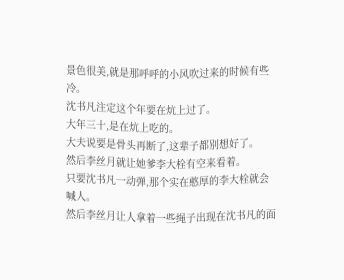景色很美,就是那呼呼的小风吹过来的时候有些冷。
沈书凡注定这个年要在炕上过了。
大年三十,是在炕上吃的。
大夫说要是骨头再断了,这辈子都别想好了。
然后李丝月就让她爹李大栓有空来看着。
只要沈书凡一动弹,那个实在憨厚的李大栓就会喊人。
然后李丝月让人拿着一些绳子出现在沈书凡的面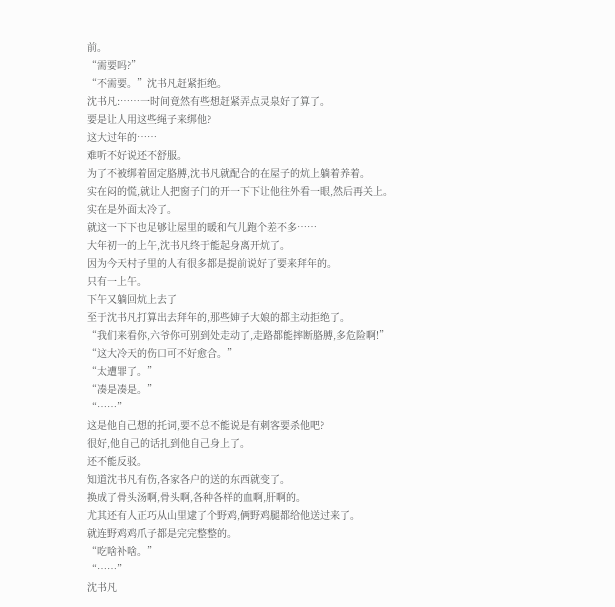前。
“需要吗?”
“不需要。”沈书凡赶紧拒绝。
沈书凡:……一时间竟然有些想赶紧弄点灵泉好了算了。
要是让人用这些绳子来绑他?
这大过年的……
难听不好说还不舒服。
为了不被绑着固定胳膊,沈书凡就配合的在屋子的炕上躺着养着。
实在闷的慌,就让人把窗子门的开一下下让他往外看一眼,然后再关上。
实在是外面太冷了。
就这一下下也足够让屋里的暖和气儿跑个差不多……
大年初一的上午,沈书凡终于能起身离开炕了。
因为今天村子里的人有很多都是提前说好了要来拜年的。
只有一上午。
下午又躺回炕上去了
至于沈书凡打算出去拜年的,那些婶子大娘的都主动拒绝了。
“我们来看你,六爷你可别到处走动了,走路都能摔断胳膊,多危险啊!”
“这大冷天的伤口可不好愈合。”
“太遭罪了。”
“凑是凑是。”
“……”
这是他自己想的托词,要不总不能说是有刺客要杀他吧?
很好,他自己的话扎到他自己身上了。
还不能反驳。
知道沈书凡有伤,各家各户的送的东西就变了。
换成了骨头汤啊,骨头啊,各种各样的血啊,肝啊的。
尤其还有人正巧从山里逮了个野鸡,俩野鸡腿都给他送过来了。
就连野鸡鸡爪子都是完完整整的。
“吃啥补啥。”
“……”
沈书凡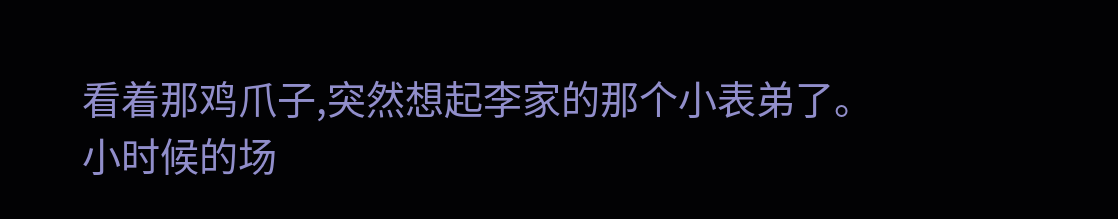看着那鸡爪子,突然想起李家的那个小表弟了。
小时候的场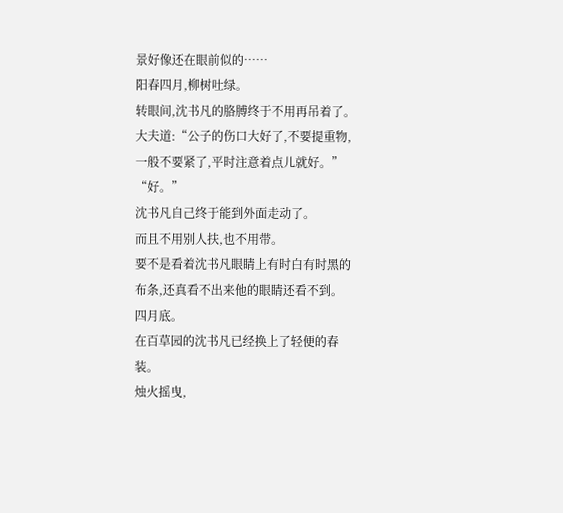景好像还在眼前似的……
阳春四月,柳树吐绿。
转眼间,沈书凡的胳膊终于不用再吊着了。
大夫道:“公子的伤口大好了,不要提重物,一般不要紧了,平时注意着点儿就好。”
“好。”
沈书凡自己终于能到外面走动了。
而且不用别人扶,也不用带。
要不是看着沈书凡眼睛上有时白有时黑的布条,还真看不出来他的眼睛还看不到。
四月底。
在百草园的沈书凡已经换上了轻便的春装。
烛火摇曳,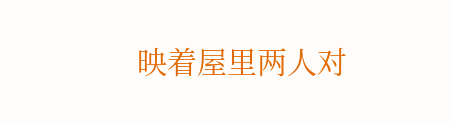映着屋里两人对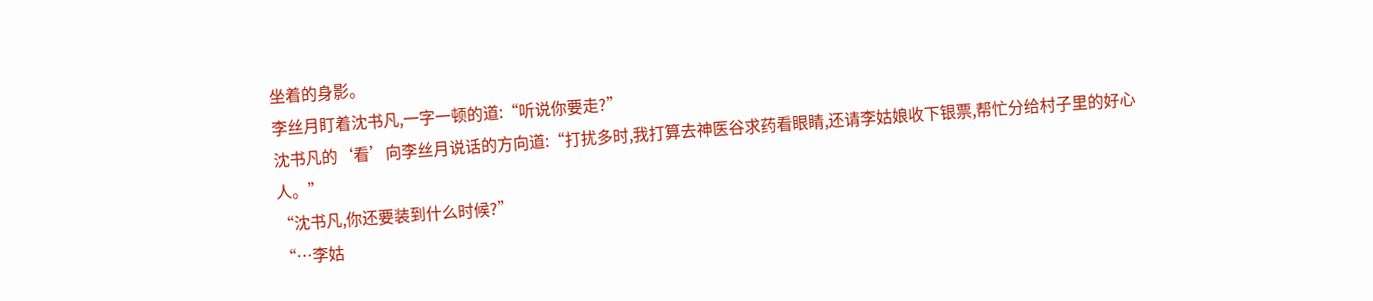坐着的身影。
李丝月盯着沈书凡,一字一顿的道:“听说你要走?”
沈书凡的‘看’向李丝月说话的方向道:“打扰多时,我打算去神医谷求药看眼睛,还请李姑娘收下银票,帮忙分给村子里的好心人。”
“沈书凡,你还要装到什么时候?”
“…李姑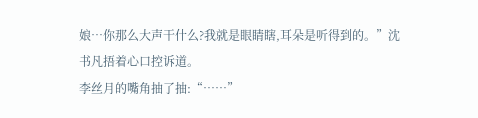娘…你那么大声干什么?我就是眼睛瞎,耳朵是听得到的。”沈书凡捂着心口控诉道。
李丝月的嘴角抽了抽:“……”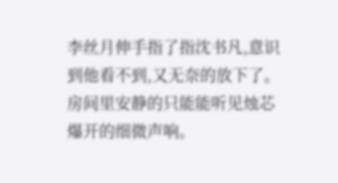李丝月伸手指了指沈书凡,意识到他看不到,又无奈的放下了。
房间里安静的只能能听见烛芯爆开的细微声响。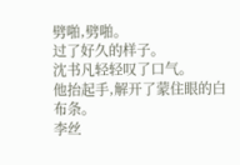劈啪,劈啪。
过了好久的样子。
沈书凡轻轻叹了口气。
他抬起手,解开了蒙住眼的白布条。
李丝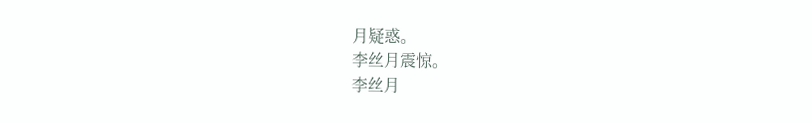月疑惑。
李丝月震惊。
李丝月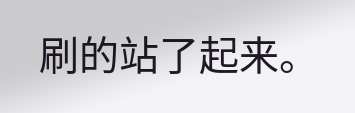刷的站了起来。